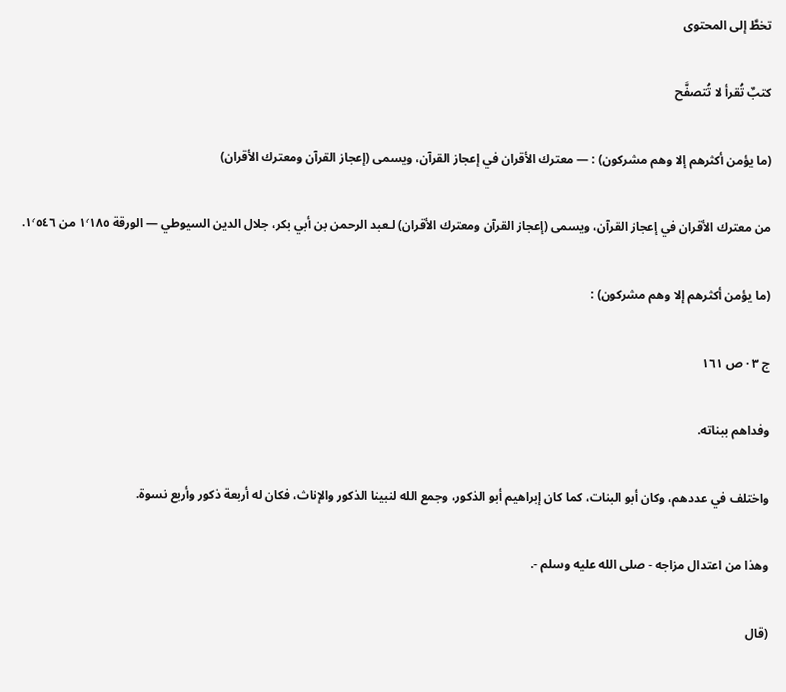تخطَّ إلى المحتوى

كتبٌ تُقرأ لا تُتصفَّح

(ما يؤمن أكثرهم إلا وهم مشركون) : — معترك الأقران في إعجاز القرآن، ويسمى (إعجاز القرآن ومعترك الأقران)

من معترك الأقران في إعجاز القرآن، ويسمى (إعجاز القرآن ومعترك الأقران) لـعبد الرحمن بن أبي بكر، جلال الدين السيوطي — الورقة ١٬١٨٥ من ١٬٥٤٦.

(ما يؤمن أكثرهم إلا وهم مشركون) :

ج ٣ · ص ١٦١

وفداهم ببناته.

واختلف في عددهم، وكان أبو البنات، كما كان إبراهيم أبو الذكور، وجمع الله لنبينا الذكور والإناث، فكان له أربعة ذكور وأربع نسوة.

وهذا من اعتدال مزاجه - صلى الله عليه وسلم -.

(قال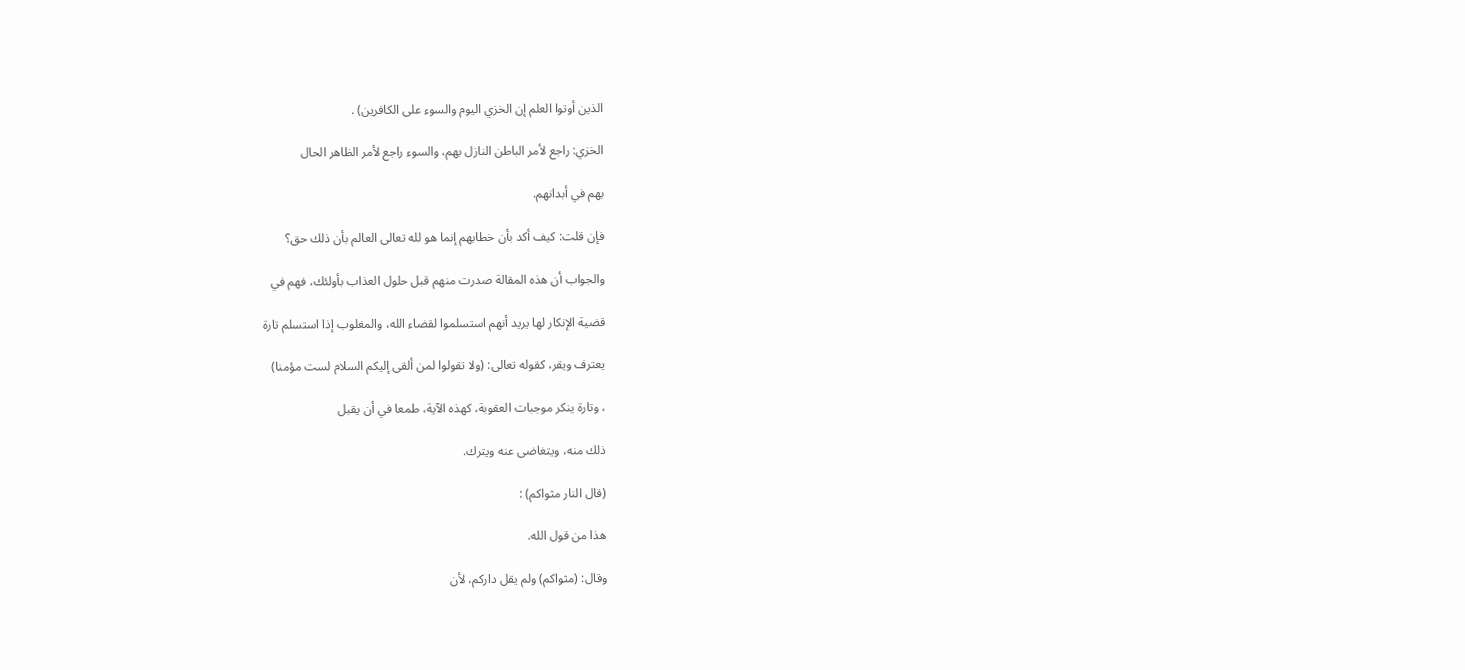الذين أوتوا العلم إن الخزي اليوم والسوء على الكافرين) .

الخزي: راجع لأمر الباطن النازل بهم، والسوء راجع لأمر الظاهر الحال

بهم في أبدانهم.

فإن قلت: كيف أكد بأن خطابهم إنما هو لله تعالى العالم بأن ذلك حق؟

والجواب أن هذه المقالة صدرت منهم قبل حلول العذاب بأولئك، فهم في

قضية الإنكار لها يريد أنهم استسلموا لقضاء الله، والمغلوب إذا استسلم تارة

يعترف ويقر، كقوله تعالى: (ولا تقولوا لمن ألقى إليكم السلام لست مؤمنا)

، وتارة ينكر موجبات العقوبة، كهذه الآية، طمعا في أن يقبل

ذلك منه، ويتغاضى عنه ويترك.

(قال النار مثواكم) :

هذا من قول الله.

وقال: (مثواكم) ولم يقل داركم، لأن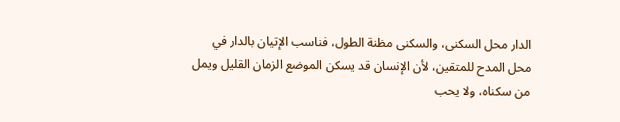الدار محل السكنى، والسكنى مظنة الطول، فناسب الإتيان بالدار في محل المدح للمتقين، لأن الإنسان قد يسكن الموضع الزمان القليل ويمل من سكناه، ولا يحب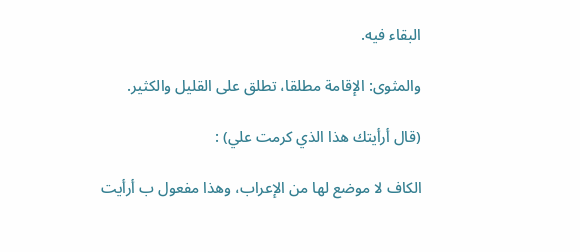البقاء فيه.

والمثوى: الإقامة مطلقا، تطلق على القليل والكثير.

(قال أرأيتك هذا الذي كرمت علي) :

الكاف لا موضع لها من الإعراب، وهذا مفعول ب أرأيت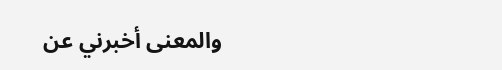والمعنى أخبرني عن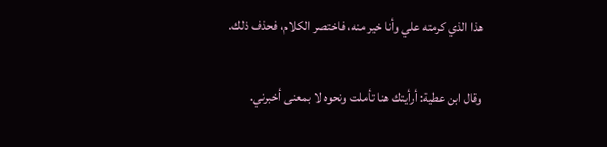هذا الذي كرمته علي وأنا خير منه، فاختصر الكلام، فحذف ذلك.

وقال ابن عطية: أرأيتك هنا تأملت ونحوه لا بمعنى أخبرني.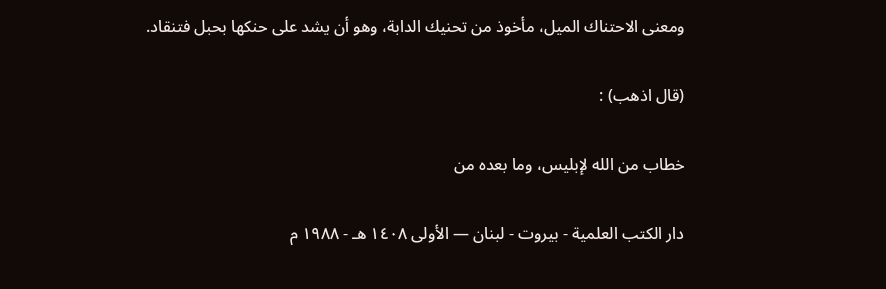ومعنى الاحتناك الميل، مأخوذ من تحنيك الدابة، وهو أن يشد على حنكها بحبل فتنقاد.

(قال اذهب) :

خطاب من الله لإبليس، وما بعده من

دار الكتب العلمية - بيروت - لبنان — الأولى ١٤٠٨ هـ - ١٩٨٨ م